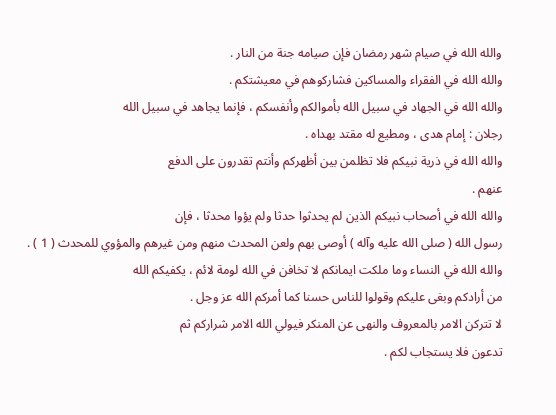والله الله في صيام شهر رمضان فإن صيامه جنة من النار .
والله الله في الفقراء والمساكين فشاركوهم في معيشتكم .
والله الله في الجهاد في سبيل الله بأموالكم وأنفسكم ، فإنما يجاهد في سبيل الله
رجلان : إمام هدى ، ومطيع له مقتد بهداه .
والله الله في ذرية نبيكم فلا تظلمن بين أظهركم وأنتم تقدرون على الدفع
عنهم .
والله الله في أصحاب نبيكم الذين لم يحدثوا حدثا ولم يؤوا محدثا ، فإن
رسول الله ( صلى الله عليه وآله ) أوصى بهم ولعن المحدث منهم ومن غيرهم والمؤوي للمحدث ( 1 ) .
والله الله في النساء وما ملكت ايمانكم لا تخافن في الله لومة لائم ، يكفيكم الله
من أرادكم وبغى عليكم وقولوا للناس حسنا كما أمركم الله عز وجل .
لا تتركن الامر بالمعروف والنهى عن المنكر فيولي الله الامر شراركم ثم
تدعون فلا يستجاب لكم .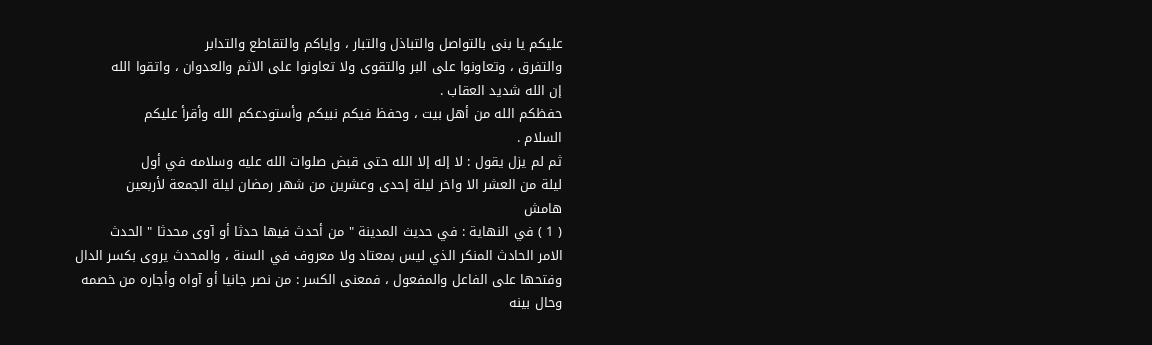عليكم يا بنى بالتواصل والتباذل والتبار ، وإياكم والتقاطع والتدابر
والتفرق ، وتعاونوا على البر والتقوى ولا تعاونوا على الاثم والعدوان ، واتقوا الله
إن الله شديد العقاب .
حفظكم الله من أهل بيت ، وحفظ فيكم نبيكم وأستودعكم الله وأقرأ عليكم
السلام .
ثم لم يزل يقول : لا إله إلا الله حتى قبض صلوات الله عليه وسلامه في أول
ليلة من العشر الا واخر ليلة إحدى وعشرين من شهر رمضان ليلة الجمعة لأربعين
هامش
( 1 ) في النهاية : في حديث المدينة " من أحدث فيها حدثا أو آوى محدثا " الحدث
الامر الحادث المنكر الذي ليس بمعتاد ولا معروف في السنة ، والمحدث يروى بكسر الدال
وفتحها على الفاعل والمفعول ، فمعنى الكسر : من نصر جانيا أو آواه وأجاره من خصمه
وحال بينه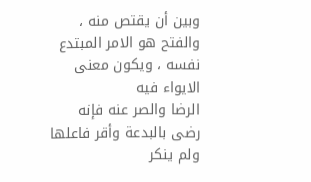وبين أن يقتص منه ، والفتح هو الامر المبتدع نفسه ، ويكون معنى الايواء فيه
الرضا والصر عنه فإنه رضى بالبدعة وأقر فاعلها ولم ينكر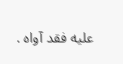عليه فقد آواه .